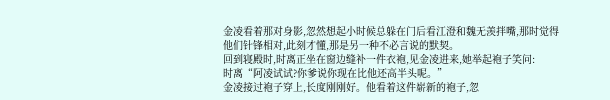金凌看着那对身影,忽然想起小时候总躲在门后看江澄和魏无羡拌嘴,那时觉得他们针锋相对,此刻才懂,那是另一种不必言说的默契。
回到寝殿时,时离正坐在窗边缝补一件衣袍,见金凌进来,她举起袍子笑问:
时离“阿凌试试?你爹说你现在比他还高半头呢。”
金凌接过袍子穿上,长度刚刚好。他看着这件崭新的袍子,忽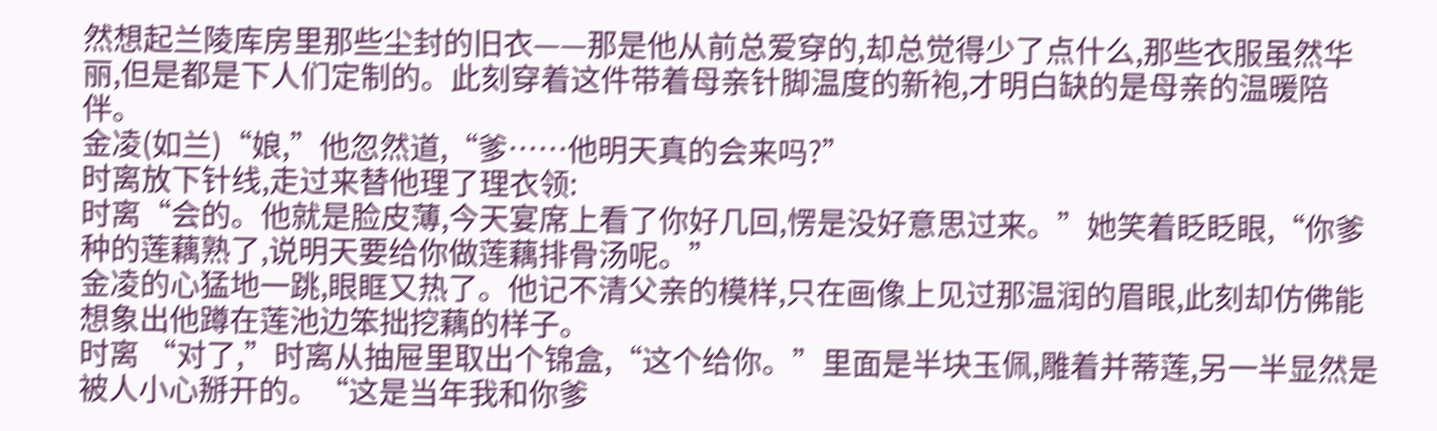然想起兰陵库房里那些尘封的旧衣——那是他从前总爱穿的,却总觉得少了点什么,那些衣服虽然华丽,但是都是下人们定制的。此刻穿着这件带着母亲针脚温度的新袍,才明白缺的是母亲的温暖陪伴。
金凌(如兰)“娘,”他忽然道,“爹……他明天真的会来吗?”
时离放下针线,走过来替他理了理衣领:
时离“会的。他就是脸皮薄,今天宴席上看了你好几回,愣是没好意思过来。”她笑着眨眨眼,“你爹种的莲藕熟了,说明天要给你做莲藕排骨汤呢。”
金凌的心猛地一跳,眼眶又热了。他记不清父亲的模样,只在画像上见过那温润的眉眼,此刻却仿佛能想象出他蹲在莲池边笨拙挖藕的样子。
时离 “对了,”时离从抽屉里取出个锦盒,“这个给你。”里面是半块玉佩,雕着并蒂莲,另一半显然是被人小心掰开的。“这是当年我和你爹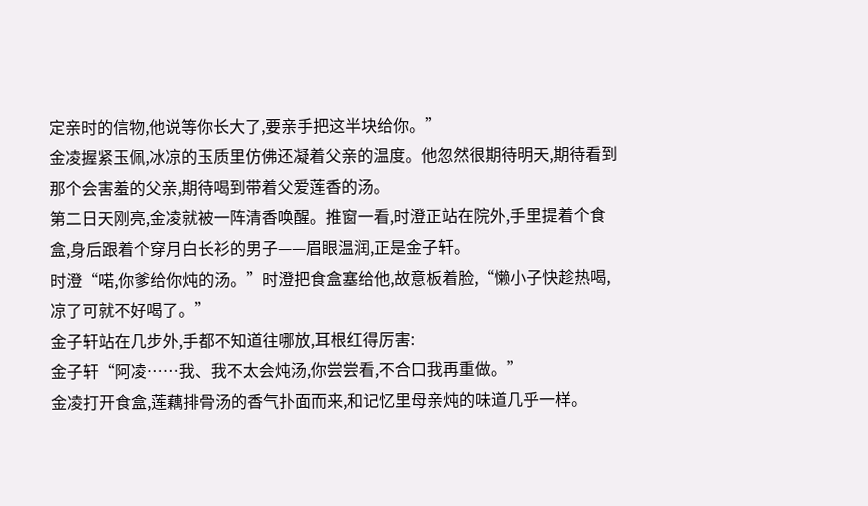定亲时的信物,他说等你长大了,要亲手把这半块给你。”
金凌握紧玉佩,冰凉的玉质里仿佛还凝着父亲的温度。他忽然很期待明天,期待看到那个会害羞的父亲,期待喝到带着父爱莲香的汤。
第二日天刚亮,金凌就被一阵清香唤醒。推窗一看,时澄正站在院外,手里提着个食盒,身后跟着个穿月白长衫的男子——眉眼温润,正是金子轩。
时澄“喏,你爹给你炖的汤。”时澄把食盒塞给他,故意板着脸,“懒小子快趁热喝,凉了可就不好喝了。”
金子轩站在几步外,手都不知道往哪放,耳根红得厉害:
金子轩“阿凌……我、我不太会炖汤,你尝尝看,不合口我再重做。”
金凌打开食盒,莲藕排骨汤的香气扑面而来,和记忆里母亲炖的味道几乎一样。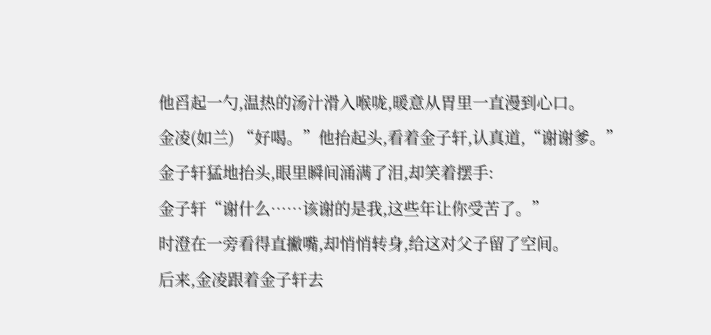他舀起一勺,温热的汤汁滑入喉咙,暖意从胃里一直漫到心口。
金凌(如兰) “好喝。”他抬起头,看着金子轩,认真道,“谢谢爹。”
金子轩猛地抬头,眼里瞬间涌满了泪,却笑着摆手:
金子轩“谢什么……该谢的是我,这些年让你受苦了。”
时澄在一旁看得直撇嘴,却悄悄转身,给这对父子留了空间。
后来,金凌跟着金子轩去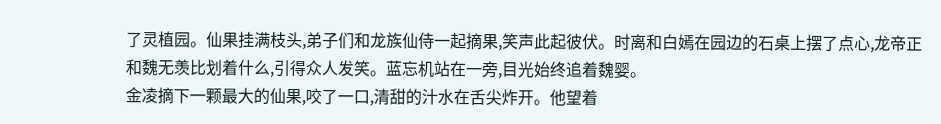了灵植园。仙果挂满枝头,弟子们和龙族仙侍一起摘果,笑声此起彼伏。时离和白嫣在园边的石桌上摆了点心,龙帝正和魏无羡比划着什么,引得众人发笑。蓝忘机站在一旁,目光始终追着魏婴。
金凌摘下一颗最大的仙果,咬了一口,清甜的汁水在舌尖炸开。他望着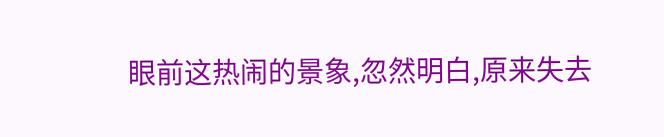眼前这热闹的景象,忽然明白,原来失去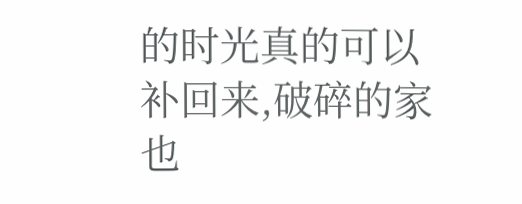的时光真的可以补回来,破碎的家也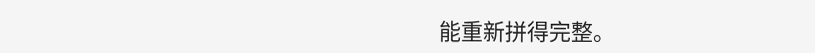能重新拼得完整。